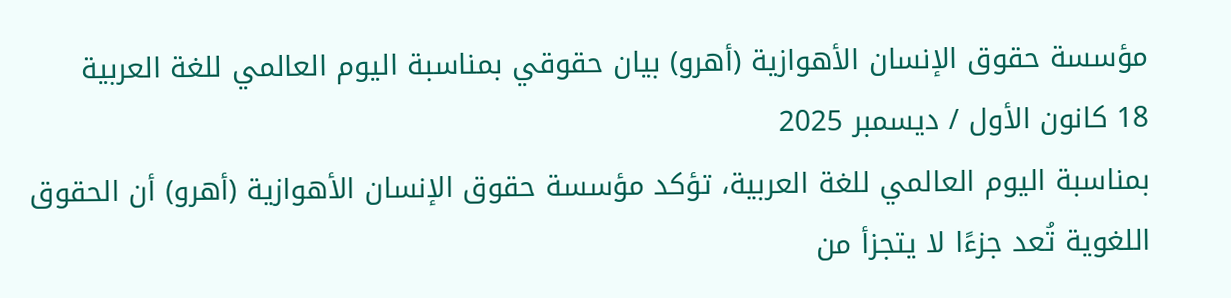مؤسسة حقوق الإنسان الأهوازية (أهرو) بيان حقوقي بمناسبة اليوم العالمي للغة العربية
18 كانون الأول / ديسمبر 2025
بمناسبة اليوم العالمي للغة العربية، تؤكد مؤسسة حقوق الإنسان الأهوازية (أهرو) أن الحقوق اللغوية تُعد جزءًا لا يتجزأ من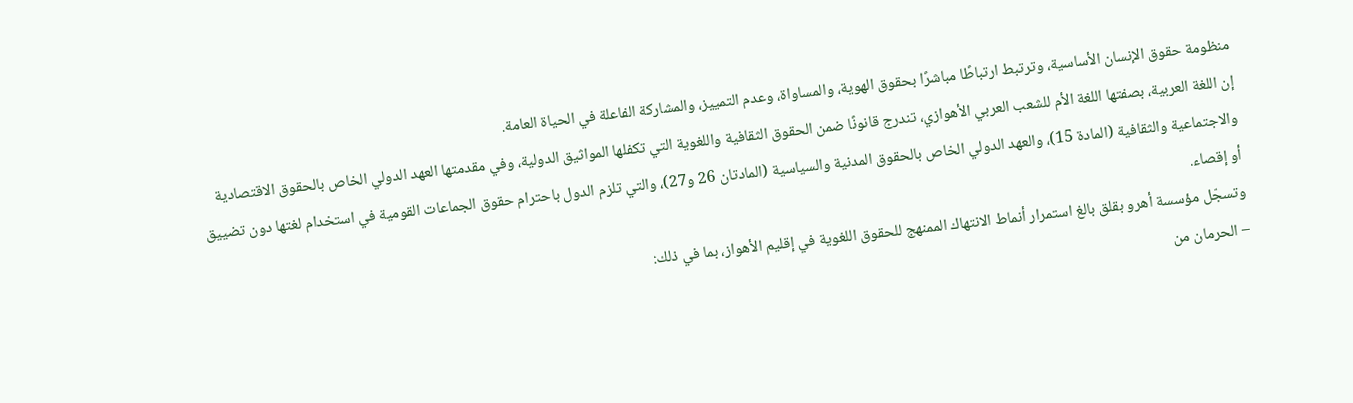منظومة حقوق الإنسان الأساسية، وترتبط ارتباطًا مباشرًا بحقوق الهوية، والمساواة، وعدم التمييز، والمشاركة الفاعلة في الحياة العامة.
إن اللغة العربية، بصفتها اللغة الأم للشعب العربي الأهوازي، تندرج قانونًا ضمن الحقوق الثقافية واللغوية التي تكفلها المواثيق الدولية، وفي مقدمتها العهد الدولي الخاص بالحقوق الاقتصادية والاجتماعية والثقافية (المادة 15)، والعهد الدولي الخاص بالحقوق المدنية والسياسية (المادتان 26 و27)، والتي تلزم الدول باحترام حقوق الجماعات القومية في استخدام لغتها دون تضييق أو إقصاء.
وتسجّل مؤسسة أهرو بقلق بالغ استمرار أنماط الانتهاك الممنهج للحقوق اللغوية في إقليم الأهواز، بما في ذلك:
– الحرمان من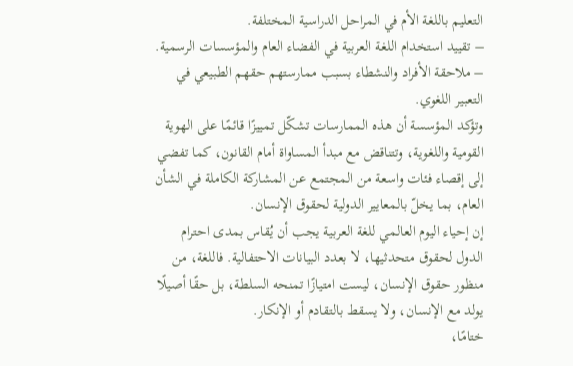التعليم باللغة الأم في المراحل الدراسية المختلفة.
– تقييد استخدام اللغة العربية في الفضاء العام والمؤسسات الرسمية.
– ملاحقة الأفراد والنشطاء بسبب ممارستهم حقهم الطبيعي في التعبير اللغوي.
وتؤكد المؤسسة أن هذه الممارسات تشكّل تمييزًا قائمًا على الهوية القومية واللغوية، وتتناقض مع مبدأ المساواة أمام القانون، كما تفضي إلى إقصاء فئات واسعة من المجتمع عن المشاركة الكاملة في الشأن العام، بما يخلّ بالمعايير الدولية لحقوق الإنسان.
إن إحياء اليوم العالمي للغة العربية يجب أن يُقاس بمدى احترام الدول لحقوق متحدثيها، لا بعدد البيانات الاحتفالية. فاللغة، من منظور حقوق الإنسان، ليست امتيازًا تمنحه السلطة، بل حقًا أصيلًا يولد مع الإنسان، ولا يسقط بالتقادم أو الإنكار.
ختامًا،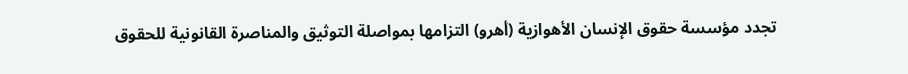تجدد مؤسسة حقوق الإنسان الأهوازية (أهرو) التزامها بمواصلة التوثيق والمناصرة القانونية للحقوق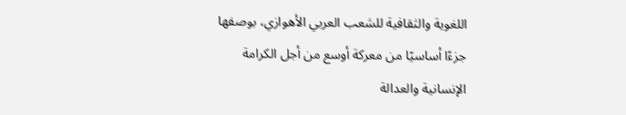اللغوية والثقافية للشعب العربي الأهوازي، بوصفها جزءًا أساسيًا من معركة أوسع من أجل الكرامة الإنسانية والعدالة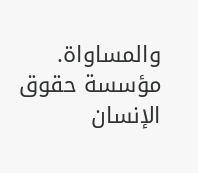والمساواة.
مؤسسة حقوق الإنسان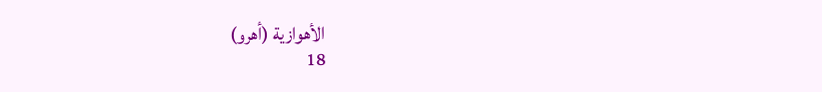الأهوازية (أهرو)
18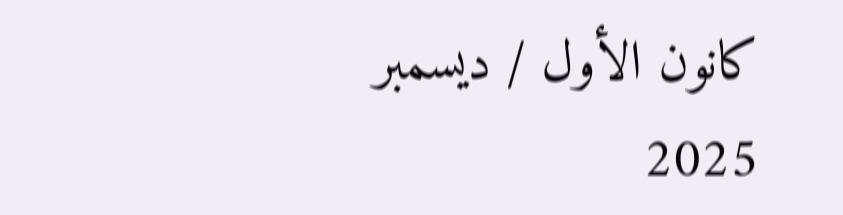كانون الأول / ديسمبر 2025